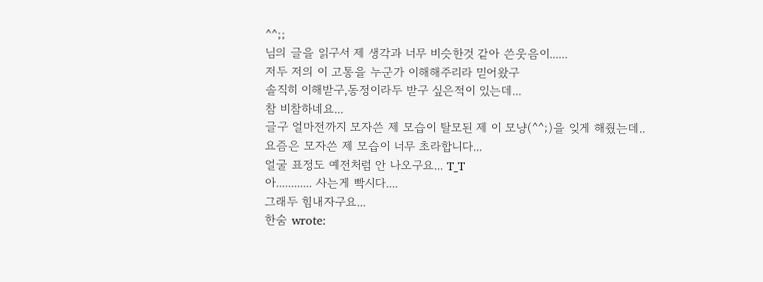^^;;
님의 글을 읽구서 제 생각과 너무 비슷한것 같아 쓴웃음이......
저두 저의 이 고통을 누군가 이해해주리라 믿어왔구
솔직히 이해받구,동정이라두 받구 싶은적이 있는데...
참 비참하네요...
글구 얼마전까지 모자쓴 제 모습이 탈모된 제 이 모냥(^^;)을 잊게 해줬는데..
요즘은 모자쓴 제 모습이 너무 초라합니다...
얼굴 표정도 예전처럼 안 나오구요... T_T
아............ 사는게 빡시다....
그래두 힘내자구요...
한숨 wrote: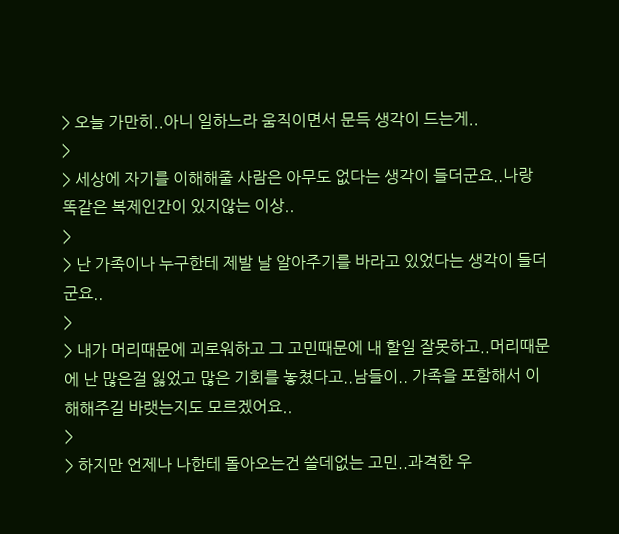> 오늘 가만히..아니 일하느라 움직이면서 문득 생각이 드는게..
>
> 세상에 자기를 이해해줄 사람은 아무도 없다는 생각이 들더군요..나랑 똑같은 복제인간이 있지않는 이상..
>
> 난 가족이나 누구한테 제발 날 알아주기를 바라고 있었다는 생각이 들더군요..
>
> 내가 머리때문에 괴로워하고 그 고민때문에 내 할일 잘못하고..머리때문에 난 많은걸 잃었고 많은 기회를 놓쳤다고..남들이.. 가족을 포함해서 이해해주길 바랫는지도 모르겠어요..
>
> 하지만 언제나 나한테 돌아오는건 쓸데없는 고민..과격한 우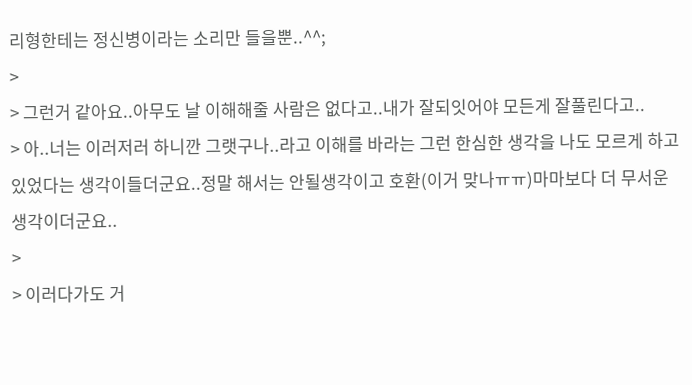리형한테는 정신병이라는 소리만 들을뿐..^^;
>
> 그런거 같아요..아무도 날 이해해줄 사람은 없다고..내가 잘되잇어야 모든게 잘풀린다고..
> 아..너는 이러저러 하니깐 그랫구나..라고 이해를 바라는 그런 한심한 생각을 나도 모르게 하고있었다는 생각이들더군요..정말 해서는 안될생각이고 호환(이거 맞나ㅠㅠ)마마보다 더 무서운 생각이더군요..
>
> 이러다가도 거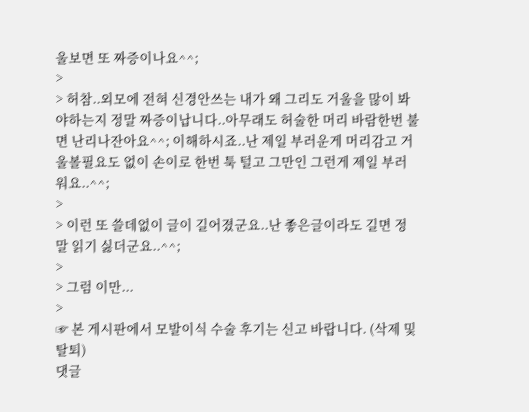울보면 또 짜증이나요^^;
>
> 허참..외모에 전혀 신경안쓰는 내가 왜 그리도 거울을 많이 봐야하는지 정말 짜증이납니다..아무래도 허술한 머리 바람한번 불면 난리나잔아요^^; 이해하시죠..난 제일 부러운게 머리감고 거울볼필요도 없이 손이로 한번 툭 털고 그만인 그런게 제일 부러워요..^^;
>
> 이런 또 쓸데없이 글이 길어졌군요..난 좋은글이라도 길면 정말 읽기 싫더군요..^^;
>
> 그럼 이만...
>
☞ 본 게시판에서 모발이식 수술 후기는 신고 바랍니다. (삭제 및 탈퇴)
댓글